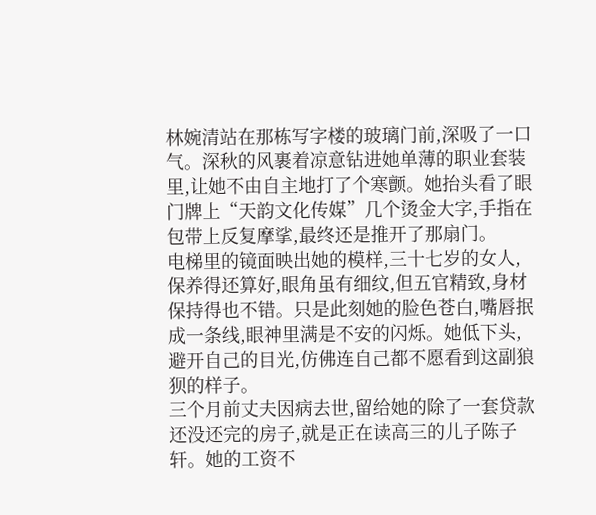林婉清站在那栋写字楼的玻璃门前,深吸了一口气。深秋的风裹着凉意钻进她单薄的职业套装里,让她不由自主地打了个寒颤。她抬头看了眼门牌上“天韵文化传媒”几个烫金大字,手指在包带上反复摩挲,最终还是推开了那扇门。
电梯里的镜面映出她的模样,三十七岁的女人,保养得还算好,眼角虽有细纹,但五官精致,身材保持得也不错。只是此刻她的脸色苍白,嘴唇抿成一条线,眼神里满是不安的闪烁。她低下头,避开自己的目光,仿佛连自己都不愿看到这副狼狈的样子。
三个月前丈夫因病去世,留给她的除了一套贷款还没还完的房子,就是正在读高三的儿子陈子轩。她的工资不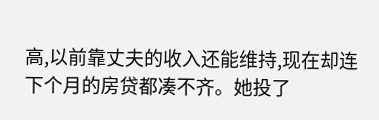高,以前靠丈夫的收入还能维持,现在却连下个月的房贷都凑不齐。她投了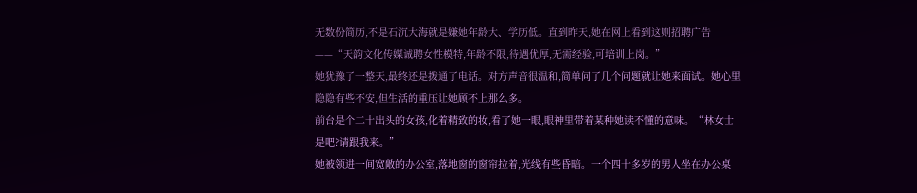无数份简历,不是石沉大海就是嫌她年龄大、学历低。直到昨天,她在网上看到这则招聘广告——“天韵文化传媒诚聘女性模特,年龄不限,待遇优厚,无需经验,可培训上岗。”
她犹豫了一整天,最终还是拨通了电话。对方声音很温和,简单问了几个问题就让她来面试。她心里隐隐有些不安,但生活的重压让她顾不上那么多。
前台是个二十出头的女孩,化着精致的妆,看了她一眼,眼神里带着某种她读不懂的意味。“林女士是吧?请跟我来。”
她被领进一间宽敞的办公室,落地窗的窗帘拉着,光线有些昏暗。一个四十多岁的男人坐在办公桌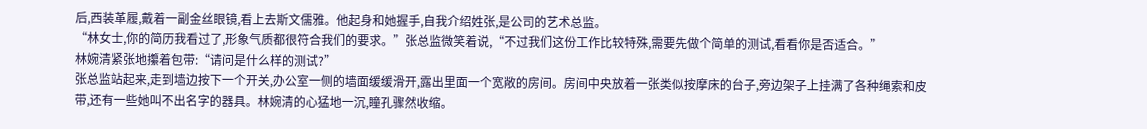后,西装革履,戴着一副金丝眼镜,看上去斯文儒雅。他起身和她握手,自我介绍姓张,是公司的艺术总监。
“林女士,你的简历我看过了,形象气质都很符合我们的要求。”张总监微笑着说,“不过我们这份工作比较特殊,需要先做个简单的测试,看看你是否适合。”
林婉清紧张地攥着包带:“请问是什么样的测试?”
张总监站起来,走到墙边按下一个开关,办公室一侧的墙面缓缓滑开,露出里面一个宽敞的房间。房间中央放着一张类似按摩床的台子,旁边架子上挂满了各种绳索和皮带,还有一些她叫不出名字的器具。林婉清的心猛地一沉,瞳孔骤然收缩。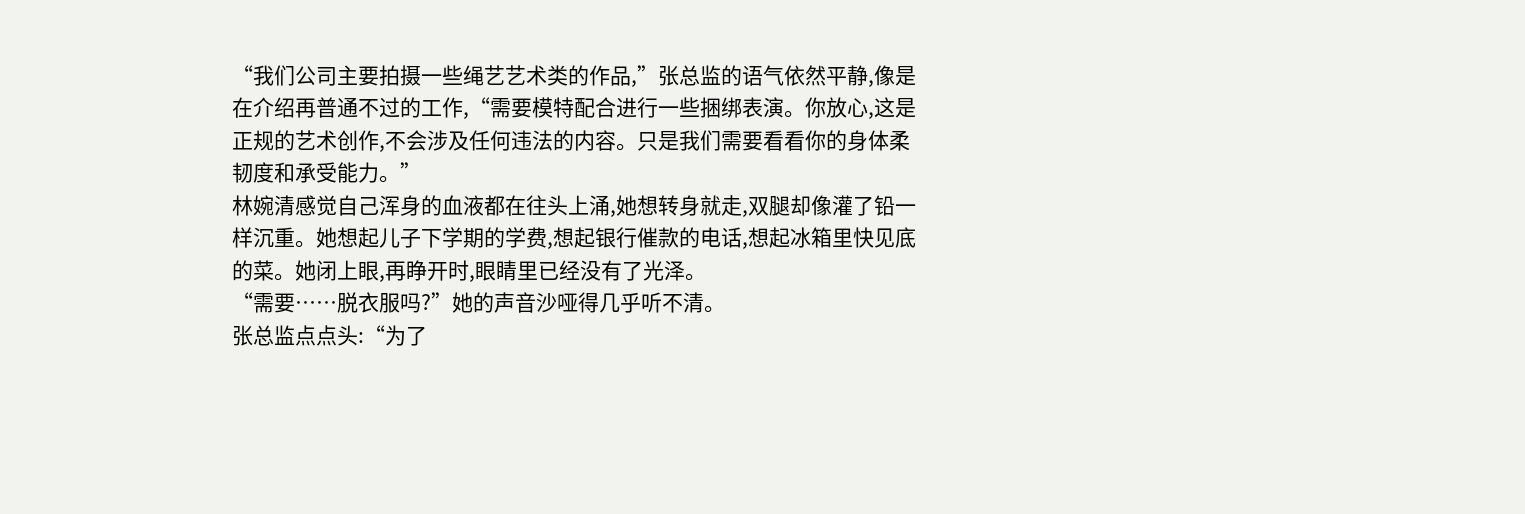“我们公司主要拍摄一些绳艺艺术类的作品,”张总监的语气依然平静,像是在介绍再普通不过的工作,“需要模特配合进行一些捆绑表演。你放心,这是正规的艺术创作,不会涉及任何违法的内容。只是我们需要看看你的身体柔韧度和承受能力。”
林婉清感觉自己浑身的血液都在往头上涌,她想转身就走,双腿却像灌了铅一样沉重。她想起儿子下学期的学费,想起银行催款的电话,想起冰箱里快见底的菜。她闭上眼,再睁开时,眼睛里已经没有了光泽。
“需要……脱衣服吗?”她的声音沙哑得几乎听不清。
张总监点点头:“为了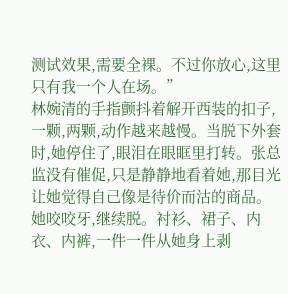测试效果,需要全裸。不过你放心,这里只有我一个人在场。”
林婉清的手指颤抖着解开西装的扣子,一颗,两颗,动作越来越慢。当脱下外套时,她停住了,眼泪在眼眶里打转。张总监没有催促,只是静静地看着她,那目光让她觉得自己像是待价而沽的商品。
她咬咬牙,继续脱。衬衫、裙子、内衣、内裤,一件一件从她身上剥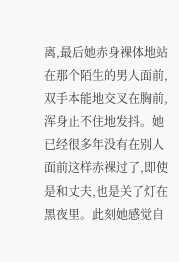离,最后她赤身裸体地站在那个陌生的男人面前,双手本能地交叉在胸前,浑身止不住地发抖。她已经很多年没有在别人面前这样赤裸过了,即使是和丈夫,也是关了灯在黑夜里。此刻她感觉自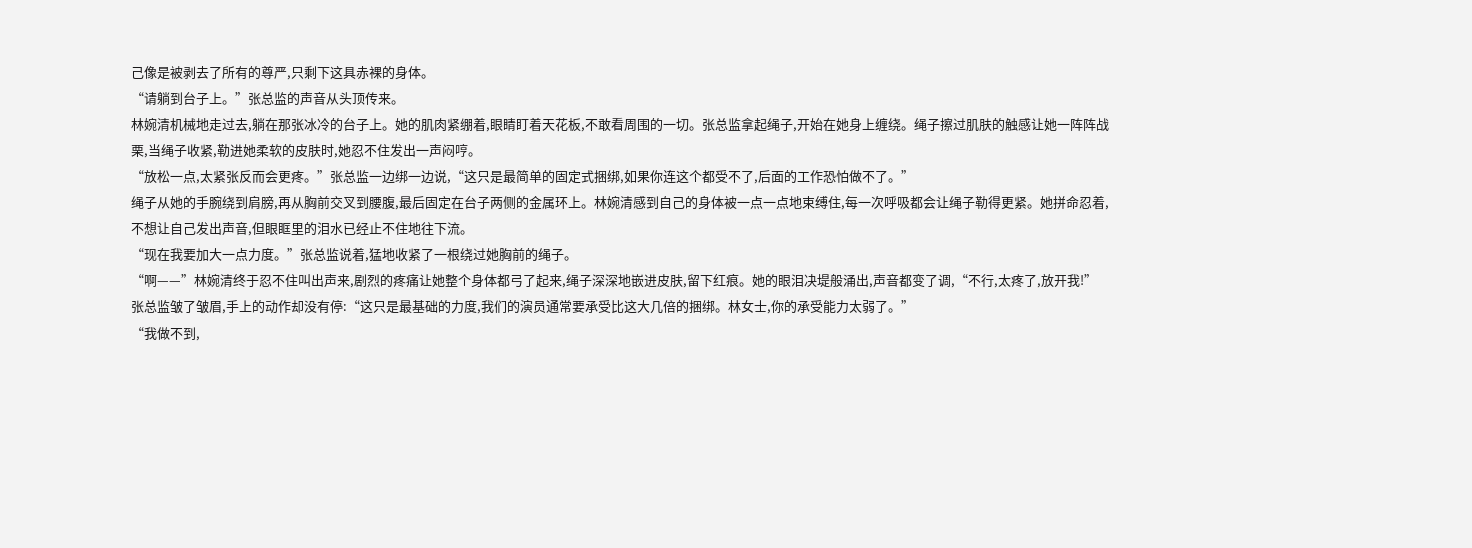己像是被剥去了所有的尊严,只剩下这具赤裸的身体。
“请躺到台子上。”张总监的声音从头顶传来。
林婉清机械地走过去,躺在那张冰冷的台子上。她的肌肉紧绷着,眼睛盯着天花板,不敢看周围的一切。张总监拿起绳子,开始在她身上缠绕。绳子擦过肌肤的触感让她一阵阵战栗,当绳子收紧,勒进她柔软的皮肤时,她忍不住发出一声闷哼。
“放松一点,太紧张反而会更疼。”张总监一边绑一边说,“这只是最简单的固定式捆绑,如果你连这个都受不了,后面的工作恐怕做不了。”
绳子从她的手腕绕到肩膀,再从胸前交叉到腰腹,最后固定在台子两侧的金属环上。林婉清感到自己的身体被一点一点地束缚住,每一次呼吸都会让绳子勒得更紧。她拼命忍着,不想让自己发出声音,但眼眶里的泪水已经止不住地往下流。
“现在我要加大一点力度。”张总监说着,猛地收紧了一根绕过她胸前的绳子。
“啊——”林婉清终于忍不住叫出声来,剧烈的疼痛让她整个身体都弓了起来,绳子深深地嵌进皮肤,留下红痕。她的眼泪决堤般涌出,声音都变了调,“不行,太疼了,放开我!”
张总监皱了皱眉,手上的动作却没有停:“这只是最基础的力度,我们的演员通常要承受比这大几倍的捆绑。林女士,你的承受能力太弱了。”
“我做不到,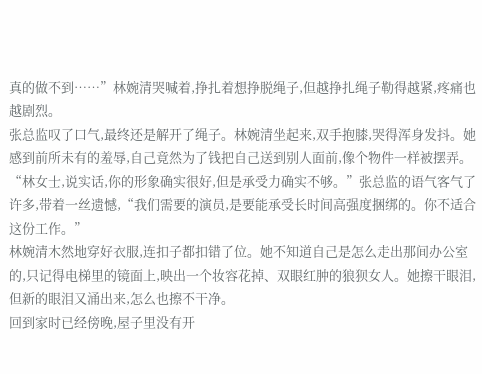真的做不到……”林婉清哭喊着,挣扎着想挣脱绳子,但越挣扎绳子勒得越紧,疼痛也越剧烈。
张总监叹了口气,最终还是解开了绳子。林婉清坐起来,双手抱膝,哭得浑身发抖。她感到前所未有的羞辱,自己竟然为了钱把自己送到别人面前,像个物件一样被摆弄。
“林女士,说实话,你的形象确实很好,但是承受力确实不够。”张总监的语气客气了许多,带着一丝遗憾,“我们需要的演员,是要能承受长时间高强度捆绑的。你不适合这份工作。”
林婉清木然地穿好衣服,连扣子都扣错了位。她不知道自己是怎么走出那间办公室的,只记得电梯里的镜面上,映出一个妆容花掉、双眼红肿的狼狈女人。她擦干眼泪,但新的眼泪又涌出来,怎么也擦不干净。
回到家时已经傍晚,屋子里没有开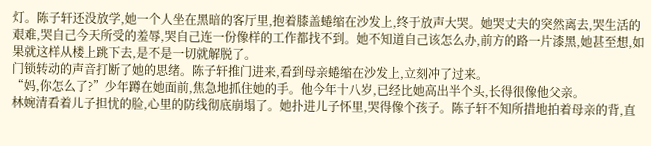灯。陈子轩还没放学,她一个人坐在黑暗的客厅里,抱着膝盖蜷缩在沙发上,终于放声大哭。她哭丈夫的突然离去,哭生活的艰难,哭自己今天所受的羞辱,哭自己连一份像样的工作都找不到。她不知道自己该怎么办,前方的路一片漆黑,她甚至想,如果就这样从楼上跳下去,是不是一切就解脱了。
门锁转动的声音打断了她的思绪。陈子轩推门进来,看到母亲蜷缩在沙发上,立刻冲了过来。
“妈,你怎么了?”少年蹲在她面前,焦急地抓住她的手。他今年十八岁,已经比她高出半个头,长得很像他父亲。
林婉清看着儿子担忧的脸,心里的防线彻底崩塌了。她扑进儿子怀里,哭得像个孩子。陈子轩不知所措地拍着母亲的背,直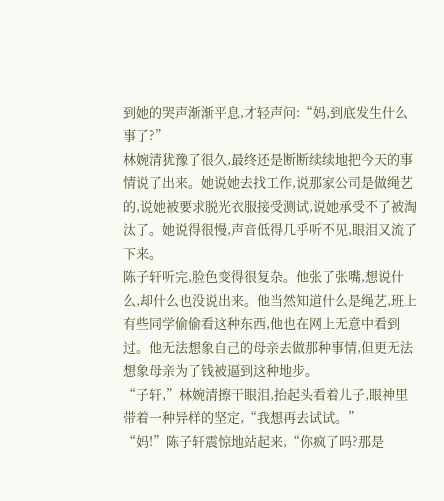到她的哭声渐渐平息,才轻声问:“妈,到底发生什么事了?”
林婉清犹豫了很久,最终还是断断续续地把今天的事情说了出来。她说她去找工作,说那家公司是做绳艺的,说她被要求脱光衣服接受测试,说她承受不了被淘汰了。她说得很慢,声音低得几乎听不见,眼泪又流了下来。
陈子轩听完,脸色变得很复杂。他张了张嘴,想说什么,却什么也没说出来。他当然知道什么是绳艺,班上有些同学偷偷看这种东西,他也在网上无意中看到过。他无法想象自己的母亲去做那种事情,但更无法想象母亲为了钱被逼到这种地步。
“子轩,”林婉清擦干眼泪,抬起头看着儿子,眼神里带着一种异样的坚定,“我想再去试试。”
“妈!”陈子轩震惊地站起来,“你疯了吗?那是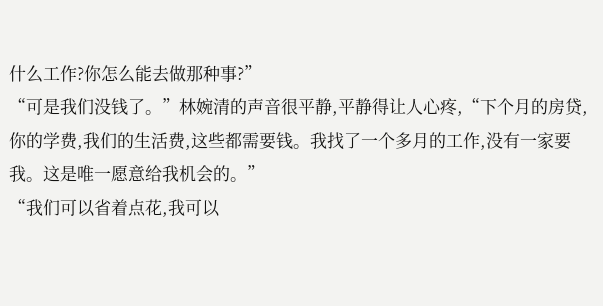什么工作?你怎么能去做那种事?”
“可是我们没钱了。”林婉清的声音很平静,平静得让人心疼,“下个月的房贷,你的学费,我们的生活费,这些都需要钱。我找了一个多月的工作,没有一家要我。这是唯一愿意给我机会的。”
“我们可以省着点花,我可以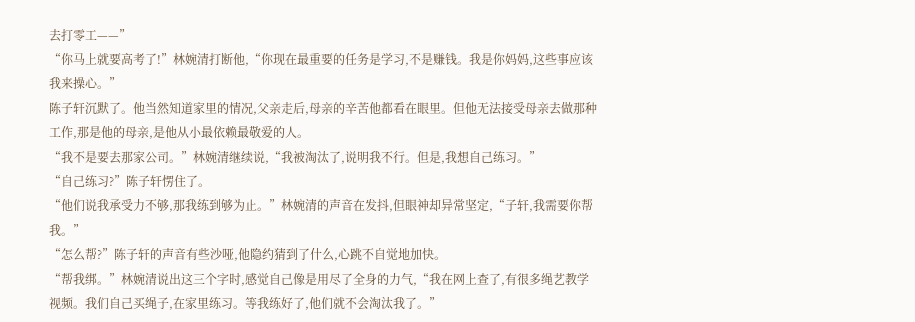去打零工——”
“你马上就要高考了!”林婉清打断他,“你现在最重要的任务是学习,不是赚钱。我是你妈妈,这些事应该我来操心。”
陈子轩沉默了。他当然知道家里的情况,父亲走后,母亲的辛苦他都看在眼里。但他无法接受母亲去做那种工作,那是他的母亲,是他从小最依赖最敬爱的人。
“我不是要去那家公司。”林婉清继续说,“我被淘汰了,说明我不行。但是,我想自己练习。”
“自己练习?”陈子轩愣住了。
“他们说我承受力不够,那我练到够为止。”林婉清的声音在发抖,但眼神却异常坚定,“子轩,我需要你帮我。”
“怎么帮?”陈子轩的声音有些沙哑,他隐约猜到了什么,心跳不自觉地加快。
“帮我绑。”林婉清说出这三个字时,感觉自己像是用尽了全身的力气,“我在网上查了,有很多绳艺教学视频。我们自己买绳子,在家里练习。等我练好了,他们就不会淘汰我了。”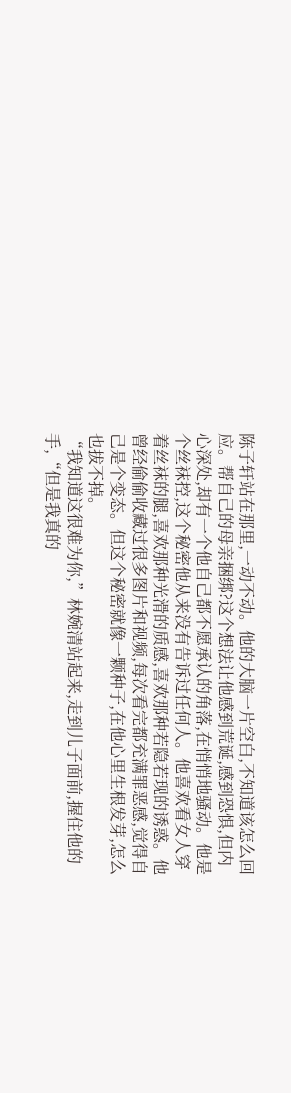陈子轩站在那里,一动不动。他的大脑一片空白,不知道该怎么回应。帮自己的母亲捆绑?这个想法让他感到荒诞,感到恐惧,但内心深处,却有一个他自己都不愿承认的角落,在悄悄地骚动。他是个丝袜控,这个秘密他从来没有告诉过任何人。他喜欢看女人穿着丝袜的腿,喜欢那种光滑的质感,喜欢那种若隐若现的诱惑。他曾经偷偷收藏过很多图片和视频,每次看完都充满罪恶感,觉得自己是个变态。但这个秘密就像一颗种子,在他心里生根发芽,怎么也拔不掉。
“我知道这很难为你,”林婉清站起来,走到儿子面前,握住他的手,“但是我真的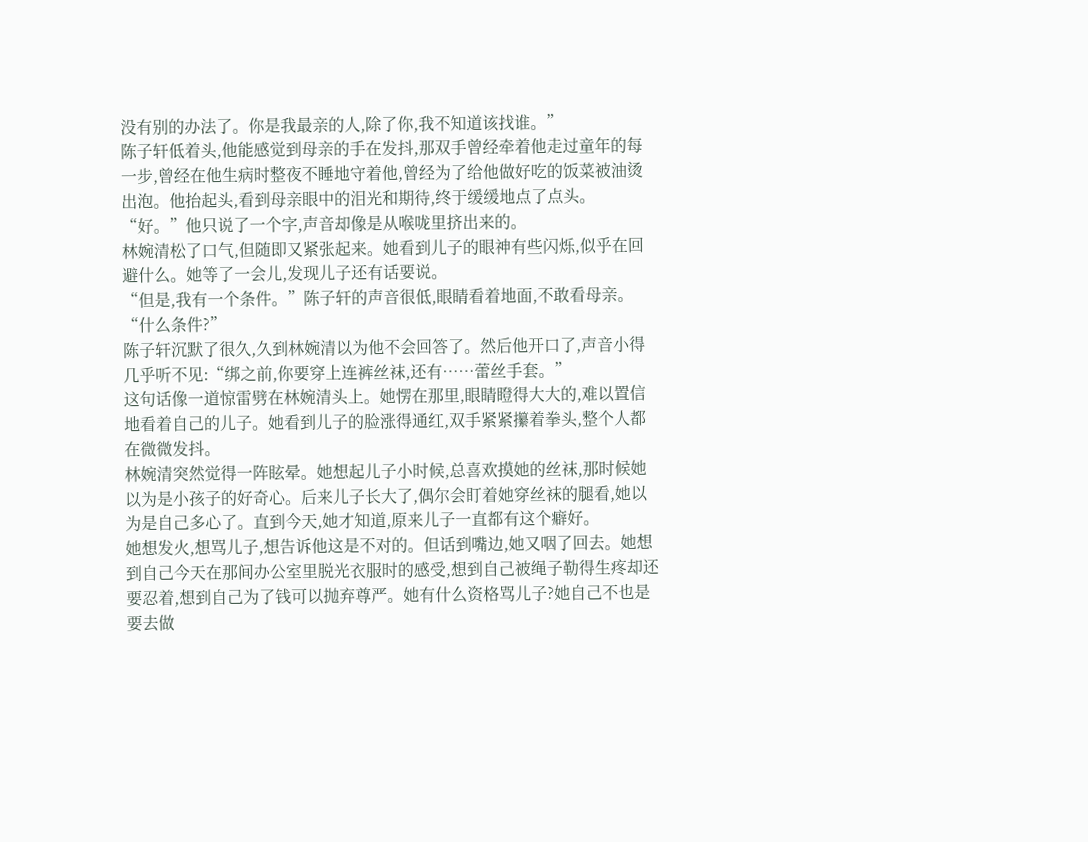没有别的办法了。你是我最亲的人,除了你,我不知道该找谁。”
陈子轩低着头,他能感觉到母亲的手在发抖,那双手曾经牵着他走过童年的每一步,曾经在他生病时整夜不睡地守着他,曾经为了给他做好吃的饭菜被油烫出泡。他抬起头,看到母亲眼中的泪光和期待,终于缓缓地点了点头。
“好。”他只说了一个字,声音却像是从喉咙里挤出来的。
林婉清松了口气,但随即又紧张起来。她看到儿子的眼神有些闪烁,似乎在回避什么。她等了一会儿,发现儿子还有话要说。
“但是,我有一个条件。”陈子轩的声音很低,眼睛看着地面,不敢看母亲。
“什么条件?”
陈子轩沉默了很久,久到林婉清以为他不会回答了。然后他开口了,声音小得几乎听不见:“绑之前,你要穿上连裤丝袜,还有……蕾丝手套。”
这句话像一道惊雷劈在林婉清头上。她愣在那里,眼睛瞪得大大的,难以置信地看着自己的儿子。她看到儿子的脸涨得通红,双手紧紧攥着拳头,整个人都在微微发抖。
林婉清突然觉得一阵眩晕。她想起儿子小时候,总喜欢摸她的丝袜,那时候她以为是小孩子的好奇心。后来儿子长大了,偶尔会盯着她穿丝袜的腿看,她以为是自己多心了。直到今天,她才知道,原来儿子一直都有这个癖好。
她想发火,想骂儿子,想告诉他这是不对的。但话到嘴边,她又咽了回去。她想到自己今天在那间办公室里脱光衣服时的感受,想到自己被绳子勒得生疼却还要忍着,想到自己为了钱可以抛弃尊严。她有什么资格骂儿子?她自己不也是要去做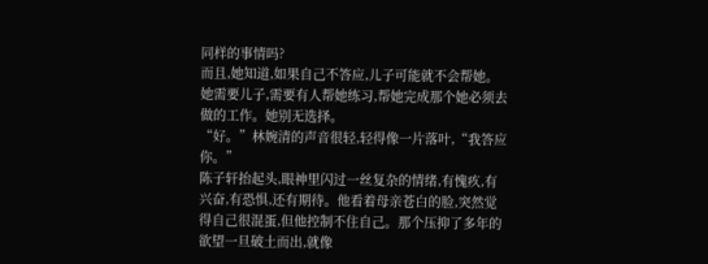同样的事情吗?
而且,她知道,如果自己不答应,儿子可能就不会帮她。她需要儿子,需要有人帮她练习,帮她完成那个她必须去做的工作。她别无选择。
“好。”林婉清的声音很轻,轻得像一片落叶,“我答应你。”
陈子轩抬起头,眼神里闪过一丝复杂的情绪,有愧疚,有兴奋,有恐惧,还有期待。他看着母亲苍白的脸,突然觉得自己很混蛋,但他控制不住自己。那个压抑了多年的欲望一旦破土而出,就像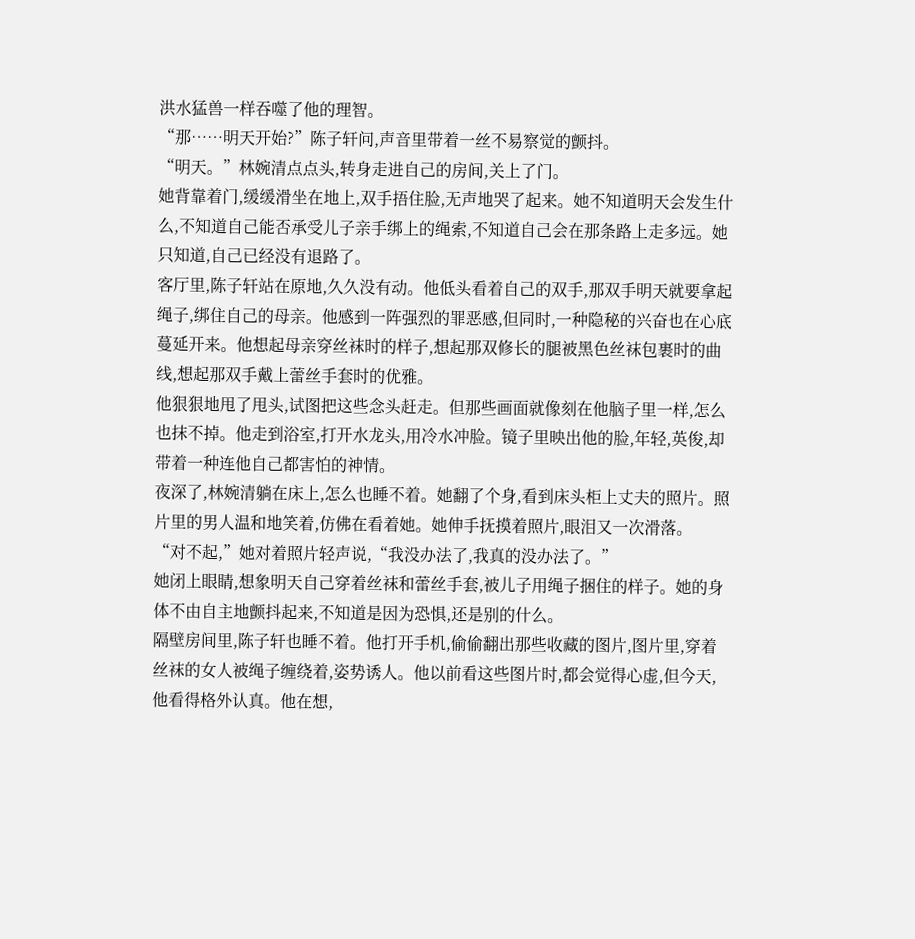洪水猛兽一样吞噬了他的理智。
“那……明天开始?”陈子轩问,声音里带着一丝不易察觉的颤抖。
“明天。”林婉清点点头,转身走进自己的房间,关上了门。
她背靠着门,缓缓滑坐在地上,双手捂住脸,无声地哭了起来。她不知道明天会发生什么,不知道自己能否承受儿子亲手绑上的绳索,不知道自己会在那条路上走多远。她只知道,自己已经没有退路了。
客厅里,陈子轩站在原地,久久没有动。他低头看着自己的双手,那双手明天就要拿起绳子,绑住自己的母亲。他感到一阵强烈的罪恶感,但同时,一种隐秘的兴奋也在心底蔓延开来。他想起母亲穿丝袜时的样子,想起那双修长的腿被黑色丝袜包裹时的曲线,想起那双手戴上蕾丝手套时的优雅。
他狠狠地甩了甩头,试图把这些念头赶走。但那些画面就像刻在他脑子里一样,怎么也抹不掉。他走到浴室,打开水龙头,用冷水冲脸。镜子里映出他的脸,年轻,英俊,却带着一种连他自己都害怕的神情。
夜深了,林婉清躺在床上,怎么也睡不着。她翻了个身,看到床头柜上丈夫的照片。照片里的男人温和地笑着,仿佛在看着她。她伸手抚摸着照片,眼泪又一次滑落。
“对不起,”她对着照片轻声说,“我没办法了,我真的没办法了。”
她闭上眼睛,想象明天自己穿着丝袜和蕾丝手套,被儿子用绳子捆住的样子。她的身体不由自主地颤抖起来,不知道是因为恐惧,还是别的什么。
隔壁房间里,陈子轩也睡不着。他打开手机,偷偷翻出那些收藏的图片,图片里,穿着丝袜的女人被绳子缠绕着,姿势诱人。他以前看这些图片时,都会觉得心虚,但今天,他看得格外认真。他在想,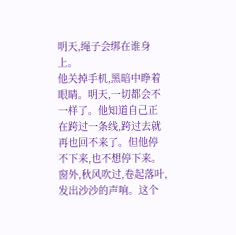明天,绳子会绑在谁身上。
他关掉手机,黑暗中睁着眼睛。明天,一切都会不一样了。他知道自己正在跨过一条线,跨过去就再也回不来了。但他停不下来,也不想停下来。
窗外,秋风吹过,卷起落叶,发出沙沙的声响。这个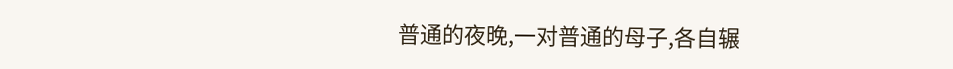普通的夜晚,一对普通的母子,各自辗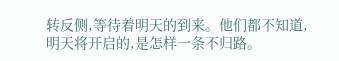转反侧,等待着明天的到来。他们都不知道,明天将开启的,是怎样一条不归路。